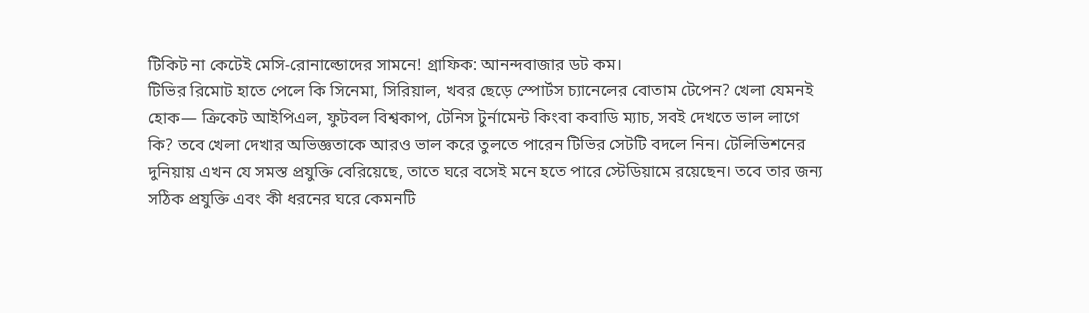টিকিট না কেটেই মেসি-রোনাল্ডোদের সামনে! গ্রাফিক: আনন্দবাজার ডট কম।
টিভির রিমোট হাতে পেলে কি সিনেমা, সিরিয়াল, খবর ছেড়ে স্পোর্টস চ্যানেলের বোতাম টেপেন? খেলা যেমনই হোক— ক্রিকেট আইপিএল, ফুটবল বিশ্বকাপ, টেনিস টুর্নামেন্ট কিংবা কবাডি ম্যাচ, সবই দেখতে ভাল লাগে কি? তবে খেলা দেখার অভিজ্ঞতাকে আরও ভাল করে তুলতে পারেন টিভির সেটটি বদলে নিন। টেলিভিশনের দুনিয়ায় এখন যে সমস্ত প্রযুক্তি বেরিয়েছে, তাতে ঘরে বসেই মনে হতে পারে স্টেডিয়ামে রয়েছেন। তবে তার জন্য সঠিক প্রযুক্তি এবং কী ধরনের ঘরে কেমনটি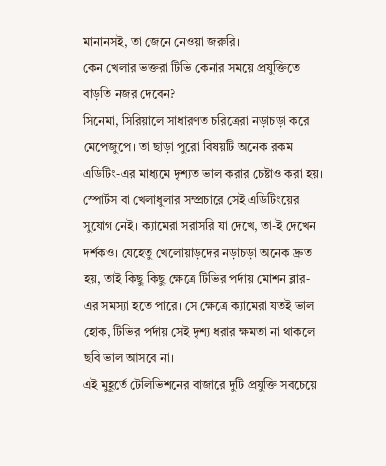মানানসই, তা জেনে নেওয়া জরুরি।
কেন খেলার ভক্তরা টিভি কেনার সময়ে প্রযুক্তিতে বাড়তি নজর দেবেন?
সিনেমা, সিরিয়ালে সাধারণত চরিত্রেরা নড়াচড়া করে মেপেজুপে। তা ছাড়া পুরো বিষয়টি অনেক রকম এডিটিং-এর মাধ্যমে দৃশ্যত ভাল করার চেষ্টাও করা হয়। স্পোর্টস বা খেলাধুলার সম্প্রচারে সেই এডিটিংয়ের সুযোগ নেই। ক্যামেরা সরাসরি যা দেখে, তা-ই দেখেন দর্শকও। যেহেতু খেলোয়াড়দের নড়াচড়া অনেক দ্রুত হয়, তাই কিছু কিছু ক্ষেত্রে টিভির পর্দায় মোশন ব্লার-এর সমস্যা হতে পারে। সে ক্ষেত্রে ক্যামেরা যতই ভাল হোক, টিভির পর্দায় সেই দৃশ্য ধরার ক্ষমতা না থাকলে ছবি ভাল আসবে না।
এই মুহূর্তে টেলিভিশনের বাজারে দুটি প্রযুক্তি সবচেয়ে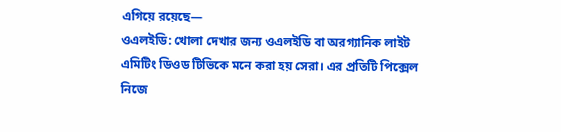এগিয়ে রয়েছে—
ওএলইডি: খোলা দেখার জন্য ওএলইডি বা অরগ্যানিক লাইট এমিটিং ডিওড টিভিকে মনে করা হয় সেরা। এর প্রতিটি পিক্সেল নিজে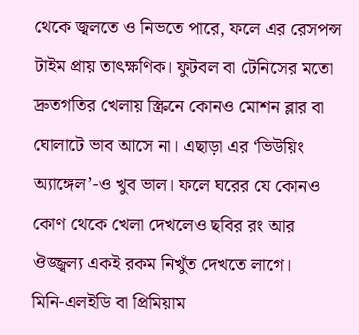থেকে জ্বলতে ও নিভতে পারে, ফলে এর রেসপন্স টাইম প্রায় তাৎক্ষণিক। ফুটবল বা টেনিসের মতো দ্রুতগতির খেলায় স্ক্রিনে কোনও মোশন ব্লার বা ঘোলাটে ভাব আসে না। এছাড়া এর ‘ভিউয়িং অ্যাঙ্গেল’-ও খুব ভাল। ফলে ঘরের যে কোনও কোণ থেকে খেলা দেখলেও ছবির রং আর ঔজ্জ্বল্য একই রকম নিখুঁত দেখতে লাগে।
মিনি-এলইডি বা প্রিমিয়াম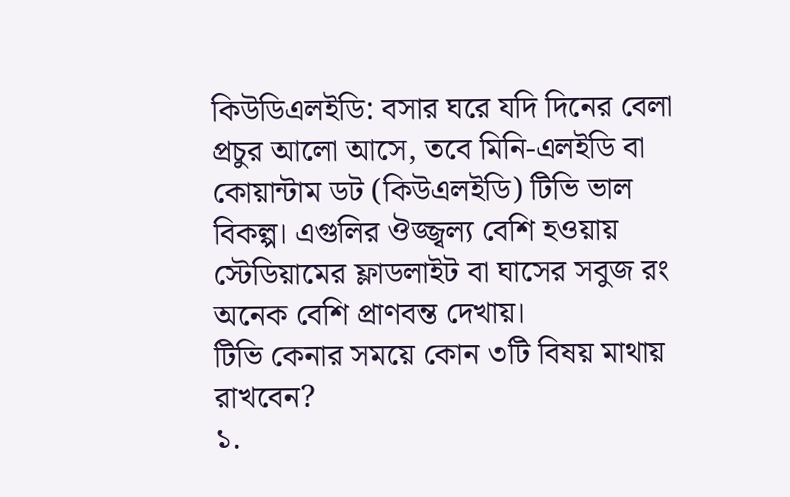কিউডিএলইডি: বসার ঘরে যদি দিনের বেলা প্রচুর আলো আসে, তবে মিনি-এলইডি বা কোয়ান্টাম ডট (কিউএলইডি) টিভি ভাল বিকল্প। এগুলির ঔজ্জ্বল্য বেশি হওয়ায় স্টেডিয়ামের ফ্লাডলাইট বা ঘাসের সবুজ রং অনেক বেশি প্রাণবন্ত দেখায়।
টিভি কেনার সময়ে কোন ৩টি বিষয় মাথায় রাখবেন?
১.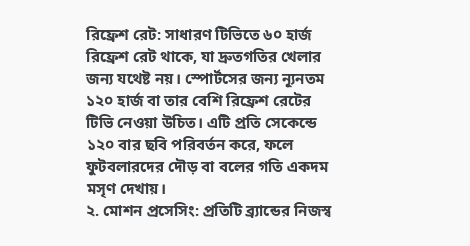রিফ্রেশ রেট: সাধারণ টিভিতে ৬০ হার্জ রিফ্রেশ রেট থাকে, যা দ্রুতগতির খেলার জন্য যথেষ্ট নয়। স্পোর্টসের জন্য ন্যূনতম ১২০ হার্জ বা তার বেশি রিফ্রেশ রেটের টিভি নেওয়া উচিত। এটি প্রতি সেকেন্ডে ১২০ বার ছবি পরিবর্তন করে, ফলে ফুটবলারদের দৌড় বা বলের গতি একদম মসৃণ দেখায়।
২. মোশন প্রসেসিং: প্রতিটি ব্র্যান্ডের নিজস্ব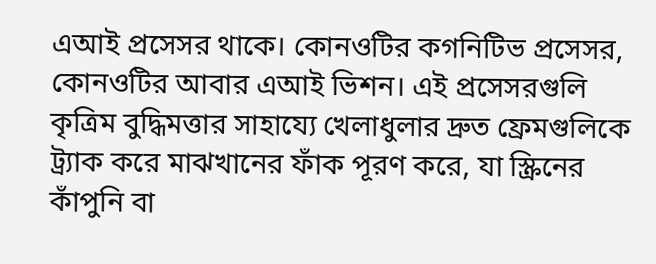এআই প্রসেসর থাকে। কোনওটির কগনিটিভ প্রসেসর, কোনওটির আবার এআই ভিশন। এই প্রসেসরগুলি কৃত্রিম বুদ্ধিমত্তার সাহায্যে খেলাধুলার দ্রুত ফ্রেমগুলিকে ট্র্যাক করে মাঝখানের ফাঁক পূরণ করে, যা স্ক্রিনের কাঁপুনি বা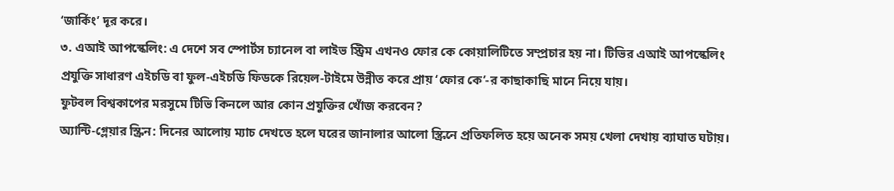‘জার্কিং’ দূর করে।
৩. এআই আপস্কেলিং: এ দেশে সব স্পোর্টস চ্যানেল বা লাইভ স্ট্রিম এখনও ফোর কে কোয়ালিটিতে সম্প্রচার হয় না। টিভির এআই আপস্কেলিং প্রযুক্তি সাধারণ এইচডি বা ফুল-এইচডি ফিডকে রিয়েল-টাইমে উন্নীত করে প্রায় ‘ফোর কে’-র কাছাকাছি মানে নিয়ে যায়।
ফুটবল বিশ্বকাপের মরসুমে টিভি কিনলে আর কোন প্রযুক্তির খোঁজ করবেন?
অ্যান্টি-গ্লেয়ার স্ক্রিন: দিনের আলোয় ম্যাচ দেখতে হলে ঘরের জানালার আলো স্ক্রিনে প্রতিফলিত হয়ে অনেক সময় খেলা দেখায় ব্যাঘাত ঘটায়।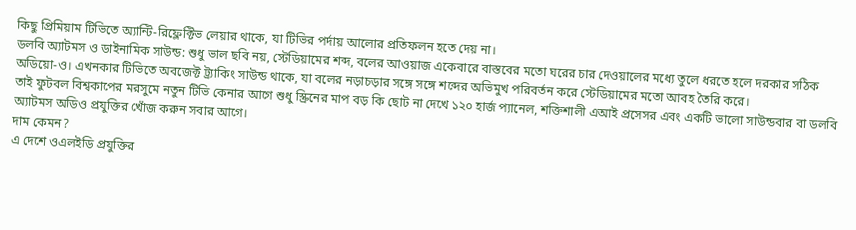কিছু প্রিমিয়াম টিভিতে অ্যান্টি-রিফ্লেক্টিভ লেয়ার থাকে, যা টিভির পর্দায় আলোর প্রতিফলন হতে দেয় না।
ডলবি অ্যাটমস ও ডাইনামিক সাউন্ড: শুধু ভাল ছবি নয়, স্টেডিয়ামের শব্দ, বলের আওয়াজ একেবারে বাস্তবের মতো ঘরের চার দেওয়ালের মধ্যে তুলে ধরতে হলে দরকার সঠিক অডিয়ো-ও। এখনকার টিভিতে অবজেক্ট ট্র্যাকিং সাউন্ড থাকে, যা বলের নড়াচড়ার সঙ্গে সঙ্গে শব্দের অভিমুখ পরিবর্তন করে স্টেডিয়ামের মতো আবহ তৈরি করে।
তাই ফুটবল বিশ্বকাপের মরসুমে নতুন টিভি কেনার আগে শুধু স্ক্রিনের মাপ বড় কি ছোট না দেখে ১২০ হার্জ প্যানেল, শক্তিশালী এআই প্রসেসর এবং একটি ভালো সাউন্ডবার বা ডলবি অ্যাটমস অডিও প্রযুক্তির খোঁজ করুন সবার আগে।
দাম কেমন?
এ দেশে ওএলইডি প্রযুক্তির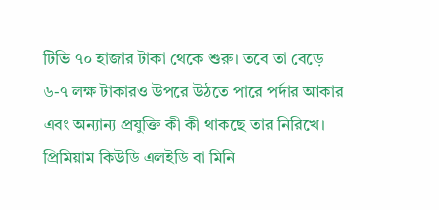টিভি ৭০ হাজার টাকা থেকে শুরু। তবে তা বেড়ে ৬-৭ লক্ষ টাকারও উপরে উঠতে পারে পর্দার আকার এবং অন্যান্য প্রযুক্তি কী কী থাকছে তার নিরিখে।
প্রিমিয়াম কিউডি এলইডি বা মিনি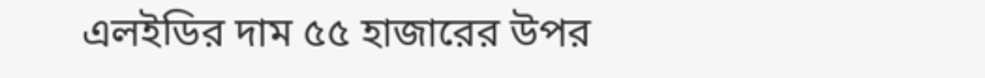এলইডির দাম ৫৫ হাজারের উপর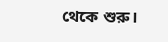থেকে শুরু।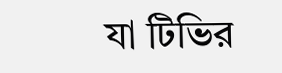যা টিভির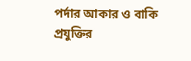পর্দার আকার ও বাকি প্রযুক্তির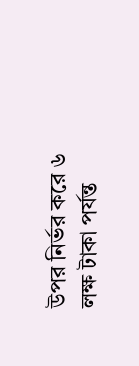উপর নির্ভর করে ৬ লক্ষ টাকা পর্যন্ত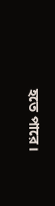হতে পারে।